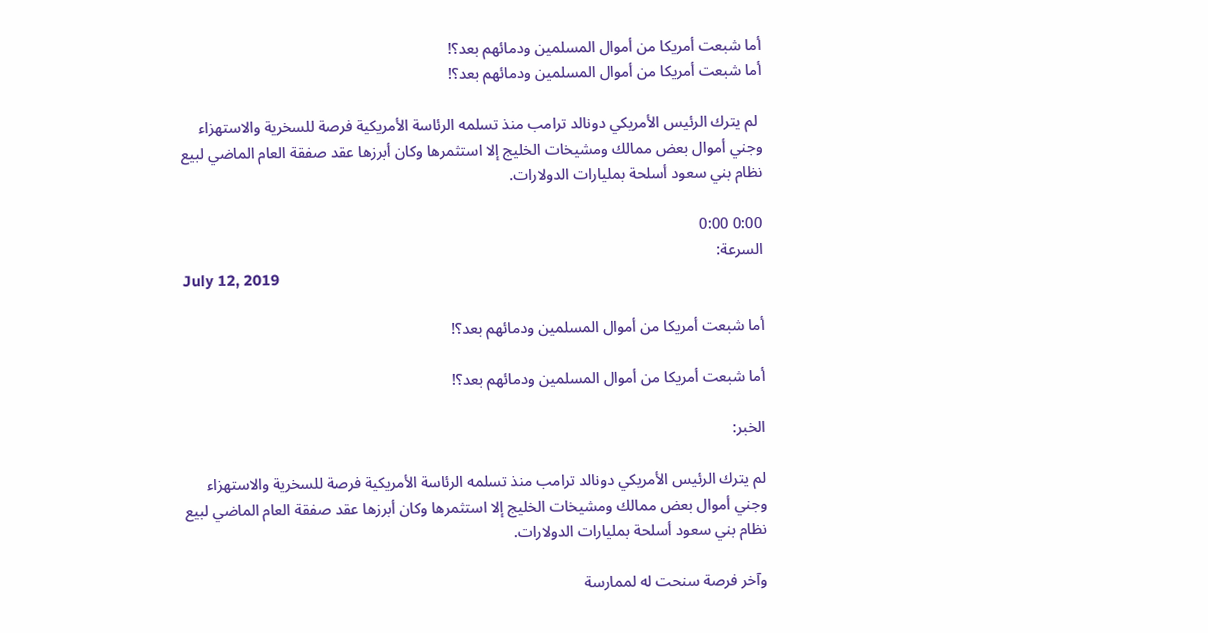أما شبعت أمريكا من أموال المسلمين ودمائهم بعد؟!
أما شبعت أمريكا من أموال المسلمين ودمائهم بعد؟!

 لم يترك الرئيس الأمريكي دونالد ترامب منذ تسلمه الرئاسة الأمريكية فرصة للسخرية والاستهزاء وجني أموال بعض ممالك ومشيخات الخليج إلا استثمرها وكان أبرزها عقد صفقة العام الماضي لبيع نظام بني سعود أسلحة بمليارات الدولارات.

0:00 0:00
السرعة:
July 12, 2019

أما شبعت أمريكا من أموال المسلمين ودمائهم بعد؟!

أما شبعت أمريكا من أموال المسلمين ودمائهم بعد؟!

الخبر:

لم يترك الرئيس الأمريكي دونالد ترامب منذ تسلمه الرئاسة الأمريكية فرصة للسخرية والاستهزاء وجني أموال بعض ممالك ومشيخات الخليج إلا استثمرها وكان أبرزها عقد صفقة العام الماضي لبيع نظام بني سعود أسلحة بمليارات الدولارات.

وآخر فرصة سنحت له لممارسة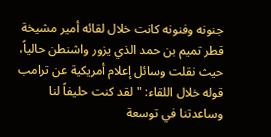جنونه وفنونه كانت خلال لقائه أمير مشيخة قطر تميم بن حمد الذي يزور واشنطن حالياً، حيث نقلت وسائل إعلام أمريكية عن ترامب قوله خلال اللقاء: "لقد كنت حليفاً لنا وساعدتنا في توسعة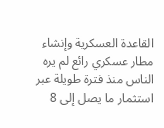القاعدة العسكرية وإنشاء مطار عسكري رائع لم يره الناس منذ فترة طويلة عبر استثمار ما يصل إلى 8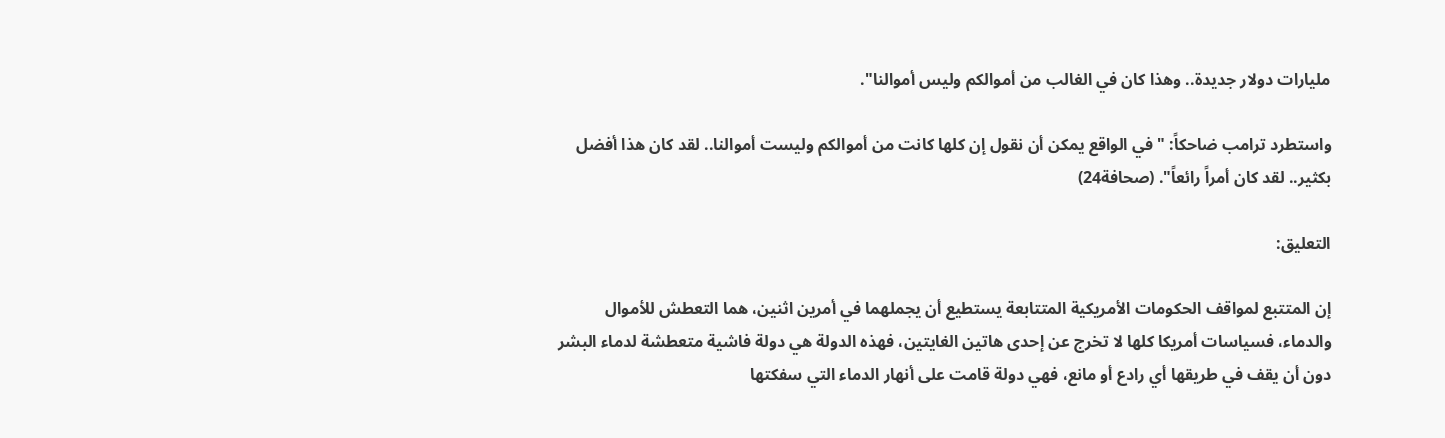مليارات دولار جديدة.. وهذا كان في الغالب من أموالكم وليس أموالنا".

واستطرد ترامب ضاحكاً: "في الواقع يمكن أن نقول إن كلها كانت من أموالكم وليست أموالنا.. لقد كان هذا أفضل بكثير.. لقد كان أمراً رائعاً". (صحافة24)

التعليق:

إن المتتبع لمواقف الحكومات الأمريكية المتتابعة يستطيع أن يجملهما في أمرين اثنين، هما التعطش للأموال والدماء، فسياسات أمريكا كلها لا تخرج عن إحدى هاتين الغايتين، فهذه الدولة هي دولة فاشية متعطشة لدماء البشر دون أن يقف في طريقها أي رادع أو مانع، فهي دولة قامت على أنهار الدماء التي سفكتها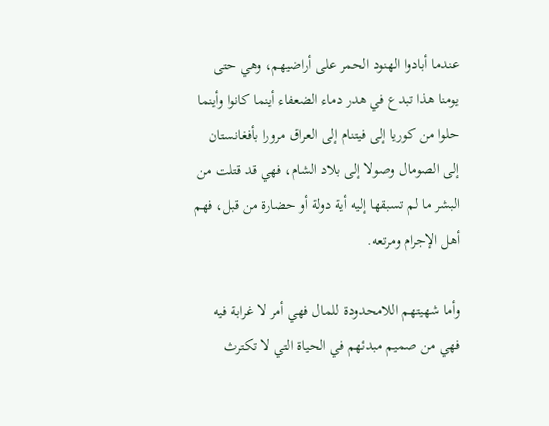عندما أبادوا الهنود الحمر على أراضيهم، وهي حتى يومنا هذا تبدع في هدر دماء الضعفاء أينما كانوا وأينما حلوا من كوريا إلى فيتنام إلى العراق مرورا بأفغانستان إلى الصومال وصولا إلى بلاد الشام، فهي قد قتلت من البشر ما لم تسبقها إليه أية دولة أو حضارة من قبل، فهم أهل الإجرام ومرتعه.

وأما شهيتهم اللامحدودة للمال فهي أمر لا غرابة فيه فهي من صميم مبدئهم في الحياة التي لا تكترث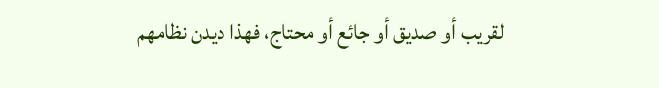لقريب أو صديق أو جائع أو محتاج، فهذا ديدن نظامهم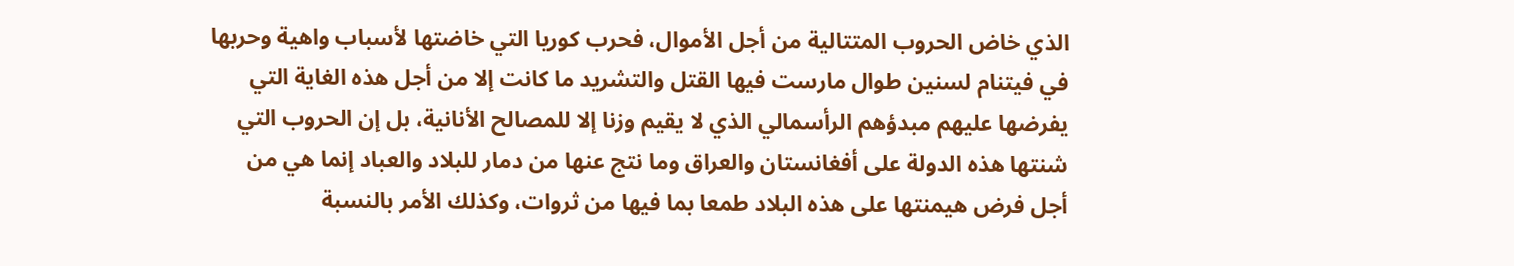الذي خاض الحروب المتتالية من أجل الأموال، فحرب كوريا التي خاضتها لأسباب واهية وحربها في فيتنام لسنين طوال مارست فيها القتل والتشريد ما كانت إلا من أجل هذه الغاية التي يفرضها عليهم مبدؤهم الرأسمالي الذي لا يقيم وزنا إلا للمصالح الأنانية، بل إن الحروب التي شنتها هذه الدولة على أفغانستان والعراق وما نتج عنها من دمار للبلاد والعباد إنما هي من أجل فرض هيمنتها على هذه البلاد طمعا بما فيها من ثروات، وكذلك الأمر بالنسبة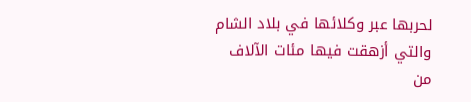لحربها عبر وكلائها في بلاد الشام والتي أزهقت فيها مئات الآلاف من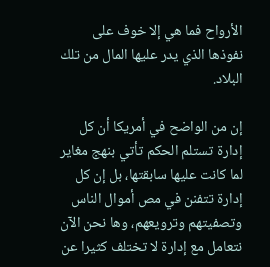الأرواح فما هي إلا خوف على نفوذها الذي يدر عليها المال من تلك البلاد.

إن من الواضح في أمريكا أن كل إدارة تستلم الحكم تأتي بنهج مغاير لما كانت عليها سابقتها، بل إن كل إدارة تتفنن في مص أموال الناس وتصفيتهم وترويعهم، وها نحن الآن نتعامل مع إدارة لا تختلف كثيرا عن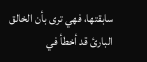سابقتها، فهي ترى بأن الخالق البارئ قد أخطأ في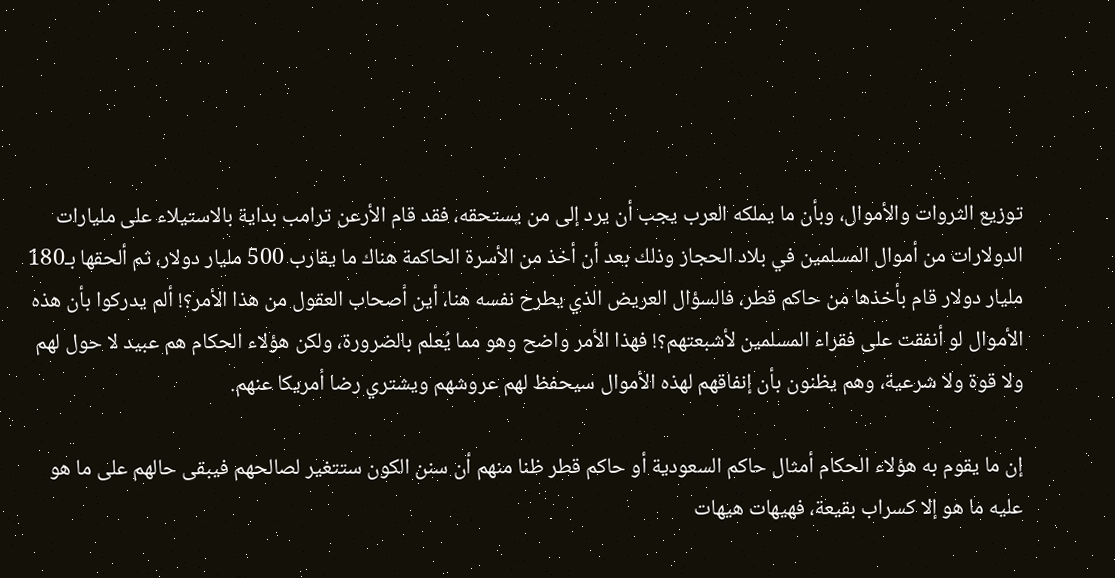توزيع الثروات والأموال، وبأن ما يملكه العرب يجب أن يرد إلى من يستحقه، فقد قام الأرعن ترامب بداية بالاستيلاء على مليارات الدولارات من أموال المسلمين في بلاد الحجاز وذلك بعد أن أخذ من الأسرة الحاكمة هناك ما يقارب 500 مليار دولار، ثم ألحقها بـ180 مليار دولار قام بأخذها من حاكم قطر، فالسؤال العريض الذي يطرح نفسه هنا، أين أصحاب العقول من هذا الأمر؟! ألم يدركوا بأن هذه الأموال لو أنفقت على فقراء المسلمين لأشبعتهم؟! فهذا الأمر واضح وهو مما يُعلم بالضرورة، ولكن هؤلاء الحكام هم عبيد لا حول لهم ولا قوة ولا شرعية، وهم يظنون بأن إنفاقهم لهذه الأموال سيحفظ لهم عروشهم ويشتري رضا أمريكا عنهم.

إن ما يقوم به هؤلاء الحكام أمثال حاكم السعودية أو حاكم قطر ظنا منهم أن سنن الكون ستتغير لصالحهم فيبقى حالهم على ما هو عليه ما هو إلا كسراب بقيعة، فهيهات هيهات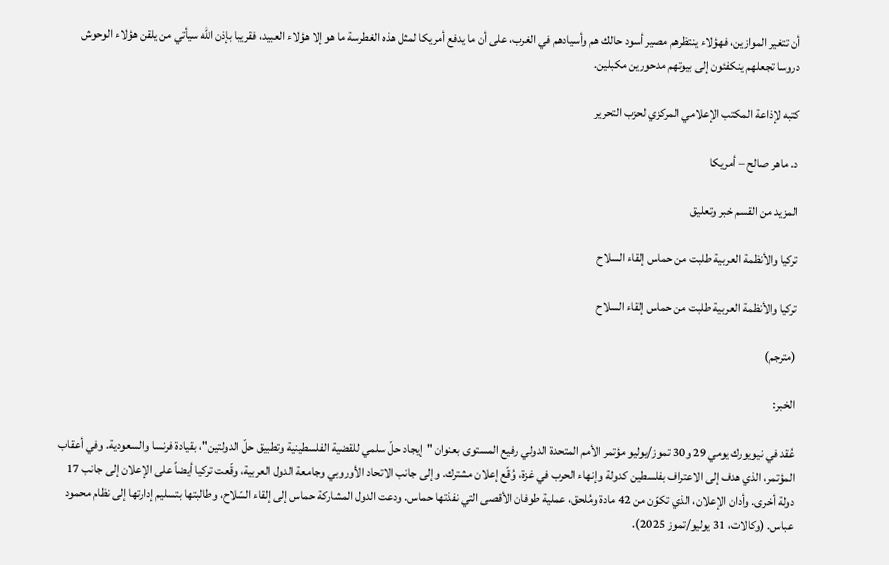أن تتغير الموازين، فهؤلاء ينتظرهم مصير أسود حالك هم وأسيادهم في الغرب، على أن ما يدفع أمريكا لمثل هذه الغطرسة ما هو إلا هؤلاء العبيد، فقريبا بإذن الله سيأتي من يلقن هؤلاء الوحوش دروسا تجعلهم ينكفئون إلى بيوتهم مدحورين مكبلين.

كتبه لإذاعة المكتب الإعلامي المركزي لحزب التحرير

د. ماهر صالح – أمريكا

المزيد من القسم خبر وتعليق

تركيا والأنظمة العربية طلبت من حماس إلقاء السلاح

تركيا والأنظمة العربية طلبت من حماس إلقاء السلاح

(مترجم)

الخبر:

عُقد في نيويورك يومي 29 و30 تموز/يوليو مؤتمر الأمم المتحدة الدولي رفيع المستوى بعنوان "إيجاد حلّ سلمي للقضية الفلسطينية وتطبيق حلّ الدولتين"، بقيادة فرنسا والسعودية. وفي أعقاب المؤتمر، الذي هدف إلى الاعتراف بفلسطين كدولة وإنهاء الحرب في غزة، وُقّع إعلان مشترك. وإلى جانب الاتحاد الأوروبي وجامعة الدول العربية، وقّعت تركيا أيضاً على الإعلان إلى جانب 17 دولة أخرى. وأدان الإعلان، الذي تكوّن من 42 مادة ومُلحق، عملية طوفان الأقصى التي نفذتها حماس. ودعت الدول المشاركة حماس إلى إلقاء السّلاح، وطالبتها بتسليم إدارتها إلى نظام محمود عباس. (وكالات، 31 يوليو/تموز 2025).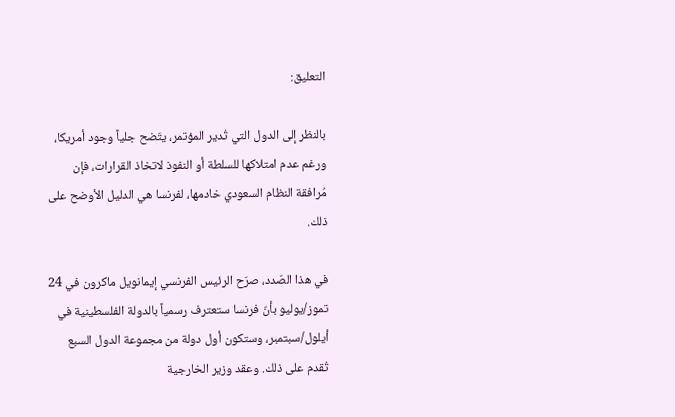التعليق:

بالنظر إلى الدول التي تُدير المؤتمر، يتّضح جلياً وجود أمريكا، ورغم عدم امتلاكها للسلطة أو النفوذ لاتخاذ القرارات، فإن مُرافقة النظام السعودي خادمها، لفرنسا هي الدليل الأوضح على ذلك.

في هذا الصّدد، صرّح الرئيس الفرنسي إيمانويل ماكرون في 24 تموز/يوليو بأنّ فرنسا ستعترف رسمياً بالدولة الفلسطينية في أيلول/سبتمبر، وستكون أول دولة من مجموعة الدول السبع تُقدم على ذلك. وعقد وزير الخارجية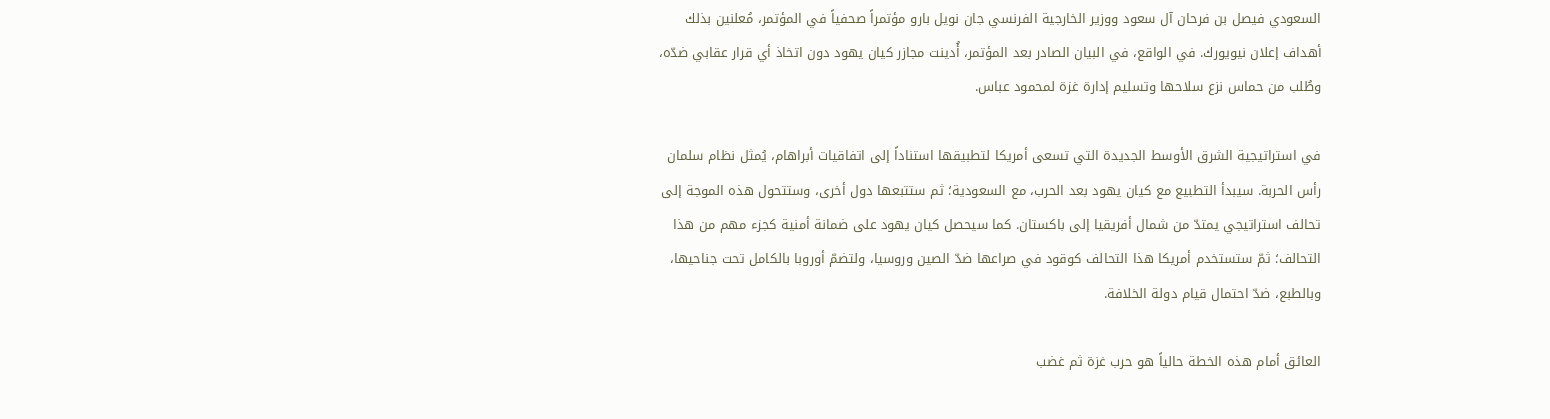السعودي فيصل بن فرحان آل سعود ووزير الخارجية الفرنسي جان نويل بارو مؤتمراً صحفياً في المؤتمر، مُعلنين بذلك أهداف إعلان نيويورك. في الواقع، في البيان الصادر بعد المؤتمر، أُدينت مجازر كيان يهود دون اتخاذ أي قرار عقابي ضدّه، وطُلب من حماس نزع سلاحها وتسليم إدارة غزة لمحمود عباس.

في استراتيجية الشرق الأوسط الجديدة التي تسعى أمريكا لتطبيقها استناداً إلى اتفاقيات أبراهام، يُمثل نظام سلمان رأس الحربة. سيبدأ التطبيع مع كيان يهود بعد الحرب، مع السعودية؛ ثم ستتبعها دول أخرى، وستتحول هذه الموجة إلى تحالف استراتيجي يمتدّ من شمال أفريقيا إلى باكستان. كما سيحصل كيان يهود على ضمانة أمنية كجزء مهم من هذا التحالف؛ ثمّ ستستخدم أمريكا هذا التحالف كوقود في صراعها ضدّ الصين وروسيا، ولتضمّ أوروبا بالكامل تحت جناحيها، وبالطبع، ضدّ احتمال قيام دولة الخلافة.

العائق أمام هذه الخطة حالياً هو حرب غزة ثم غضب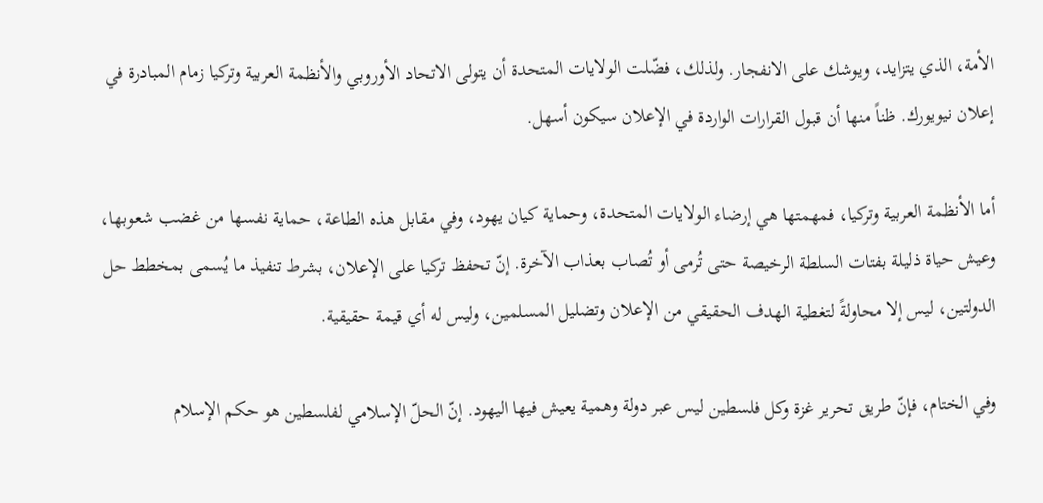الأمة، الذي يتزايد، ويوشك على الانفجار. ولذلك، فضّلت الولايات المتحدة أن يتولى الاتحاد الأوروبي والأنظمة العربية وتركيا زمام المبادرة في إعلان نيويورك. ظناً منها أن قبول القرارات الواردة في الإعلان سيكون أسهل.

أما الأنظمة العربية وتركيا، فمهمتها هي إرضاء الولايات المتحدة، وحماية كيان يهود، وفي مقابل هذه الطاعة، حماية نفسها من غضب شعوبها، وعيش حياة ذليلة بفتات السلطة الرخيصة حتى تُرمى أو تُصاب بعذاب الآخرة. إنّ تحفظ تركيا على الإعلان، بشرط تنفيذ ما يُسمى بمخطط حل الدولتين، ليس إلا محاولةً لتغطية الهدف الحقيقي من الإعلان وتضليل المسلمين، وليس له أي قيمة حقيقية.

وفي الختام، فإنّ طريق تحرير غزة وكل فلسطين ليس عبر دولة وهمية يعيش فيها اليهود. إنّ الحلّ الإسلامي لفلسطين هو حكم الإسلام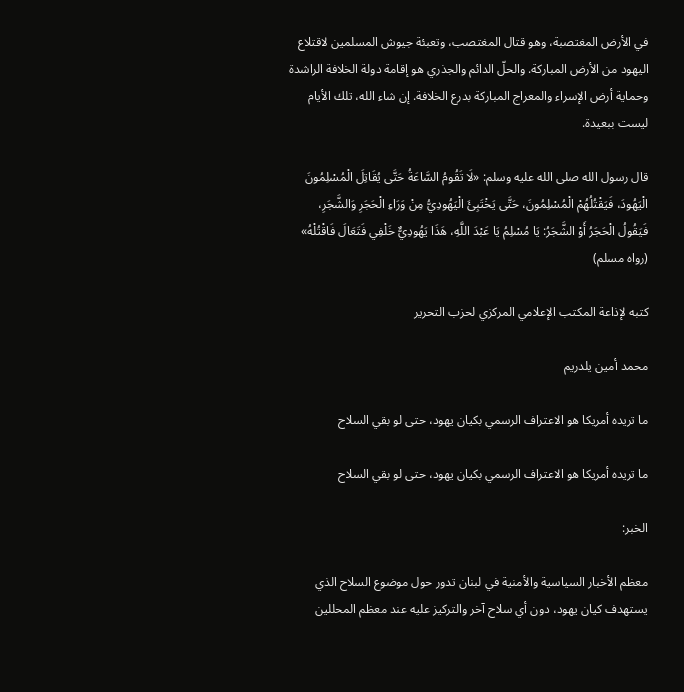في الأرض المغتصبة، وهو قتال المغتصب، وتعبئة جيوش المسلمين لاقتلاع اليهود من الأرض المباركة. والحلّ الدائم والجذري هو إقامة دولة الخلافة الراشدة وحماية أرض الإسراء والمعراج المباركة بدرع الخلافة. إن شاء الله، تلك الأيام ليست ببعيدة.

قال رسول الله صلى الله عليه وسلم: «لَا تَقُومُ السَّاعَةُ حَتَّى يُقَاتِلَ الْمُسْلِمُونَ الْيَهُودَ، فَيَقْتُلُهُمْ الْمُسْلِمُونَ، حَتَّى يَخْتَبِئَ الْيَهُودِيُّ مِنْ وَرَاءِ الْحَجَرِ وَالشَّجَرِ، فَيَقُولُ الْحَجَرُ أَوْ الشَّجَرُ: يَا مُسْلِمُ يَا عَبْدَ اللَّهِ، هَذَا يَهُودِيٌّ خَلْفِي فَتَعَالَ فَاقْتُلْهُ» (رواه مسلم)

كتبه لإذاعة المكتب الإعلامي المركزي لحزب التحرير

محمد أمين يلدريم

ما تريده أمريكا هو الاعتراف الرسمي بكيان يهود، حتى لو بقي السلاح

ما تريده أمريكا هو الاعتراف الرسمي بكيان يهود، حتى لو بقي السلاح

الخبر:

معظم الأخبار السياسية والأمنية في لبنان تدور حول موضوع السلاح الذي يستهدف كيان يهود، دون أي سلاح آخر والتركيز عليه عند معظم المحللين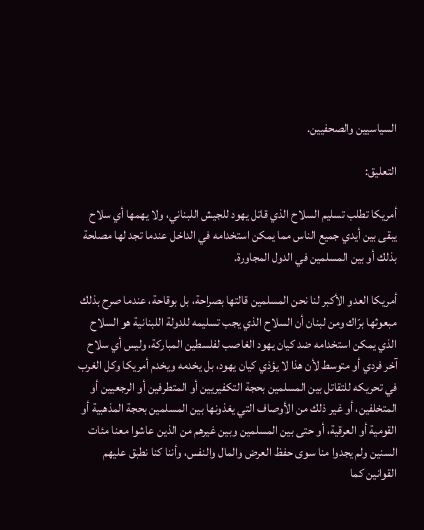السياسيين والصحفيين.

التعليق:

أمريكا تطلب تسليم السلاح الذي قاتل يهود للجيش اللبناني، ولا يهمها أي سلاح يبقى بين أيدي جميع الناس مما يمكن استخدامه في الداخل عندما تجد لها مصلحة بذلك أو بين المسلمين في الدول المجاورة.

أمريكا العدو الأكبر لنا نحن المسلمين قالتها بصراحة، بل بوقاحة، عندما صرح بذلك مبعوثها برّاك ومن لبنان أن السلاح الذي يجب تسليمه للدولة اللبنانية هو السلاح الذي يمكن استخدامه ضد كيان يهود الغاصب لفلسطين المباركة، وليس أي سلاح آخر فردي أو متوسط لأن هذا لا يؤذي كيان يهود، بل يخدمه ويخدم أمريكا وكل الغرب في تحريكه للتقاتل بين المسلمين بحجة التكفيريين أو المتطرفين أو الرجعيين أو المتخلفين، أو غير ذلك من الأوصاف التي يغذونها بين المسلمين بحجة المذهبية أو القومية أو العرقية، أو حتى بين المسلمين وبين غيرهم من الذين عاشوا معنا مئات السنين ولم يجدوا منا سوى حفظ العرض والمال والنفس، وأننا كنا نطبق عليهم القوانين كما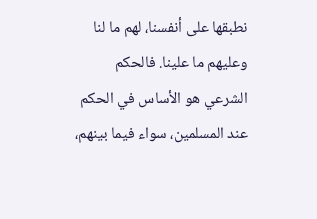نطبقها على أنفسنا، لهم ما لنا وعليهم ما علينا. فالحكم الشرعي هو الأساس في الحكم عند المسلمين، سواء فيما بينهم،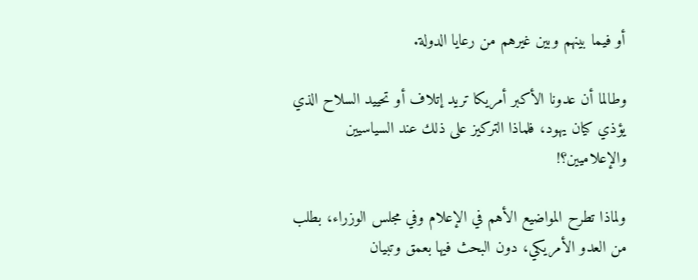أو فيما بينهم وبين غيرهم من رعايا الدولة.

وطالما أن عدونا الأكبر أمريكا تريد إتلاف أو تحييد السلاح الذي يؤذي كيان يهود، فلماذا التركيز على ذلك عند السياسيين والإعلاميين؟!

ولماذا تطرح المواضيع الأهم في الإعلام وفي مجلس الوزراء، بطلب من العدو الأمريكي، دون البحث فيها بعمق وتبيان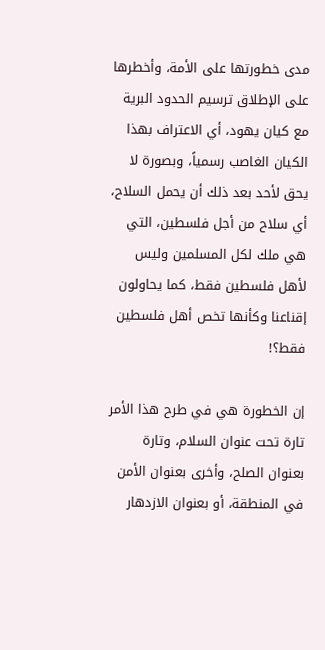مدى خطورتها على الأمة، وأخطرها على الإطلاق ترسيم الحدود البرية مع كيان يهود، أي الاعتراف بهذا الكيان الغاصب رسمياً، وبصورة لا يحق لأحد بعد ذلك أن يحمل السلاح، أي سلاح من أجل فلسطين، التي هي ملك لكل المسلمين وليس لأهل فلسطين فقط، كما يحاولون إقناعنا وكأنها تخص أهل فلسطين فقط؟!

إن الخطورة هي في طرح هذا الأمر تارة تحت عنوان السلام، وتارة بعنوان الصلح، وأخرى بعنوان الأمن في المنطقة، أو بعنوان الازدهار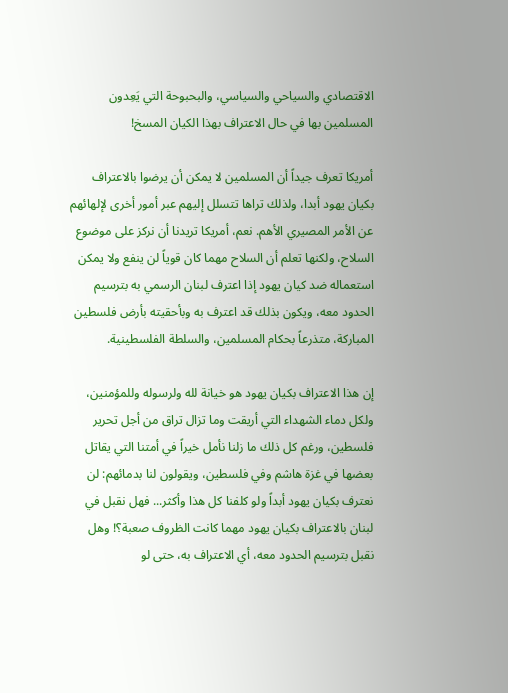الاقتصادي والسياحي والسياسي، والبحبوحة التي يَعِدون المسلمين بها في حال الاعتراف بهذا الكيان المسخ!

أمريكا تعرف جيداً أن المسلمين لا يمكن أن يرضوا بالاعتراف بكيان يهود أبدا، ولذلك تراها تتسلل إليهم عبر أمور أخرى لإلهائهم عن الأمر المصيري الأهم. نعم، أمريكا تريدنا أن نركز على موضوع السلاح، ولكنها تعلم أن السلاح مهما كان قوياً لن ينفع ولا يمكن استعماله ضد كيان يهود إذا اعترف لبنان الرسمي به بترسيم الحدود معه، ويكون بذلك قد اعترف به وبأحقيته بأرض فلسطين المباركة، متذرعاً بحكام المسلمين، والسلطة الفلسطينية.

إن هذا الاعتراف بكيان يهود هو خيانة لله ولرسوله وللمؤمنين، ولكل دماء الشهداء التي أريقت وما تزال تراق من أجل تحرير فلسطين، ورغم كل ذلك ما زلنا نأمل خيراً في أمتنا التي يقاتل بعضها في غزة هاشم وفي فلسطين، ويقولون لنا بدمائهم: لن نعترف بكيان يهود أبداً ولو كلفنا كل هذا وأكثر... فهل نقبل في لبنان بالاعتراف بكيان يهود مهما كانت الظروف صعبة؟! وهل نقبل بترسيم الحدود معه، أي الاعتراف به، حتى لو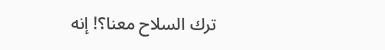ترك السلاح معنا؟! إنه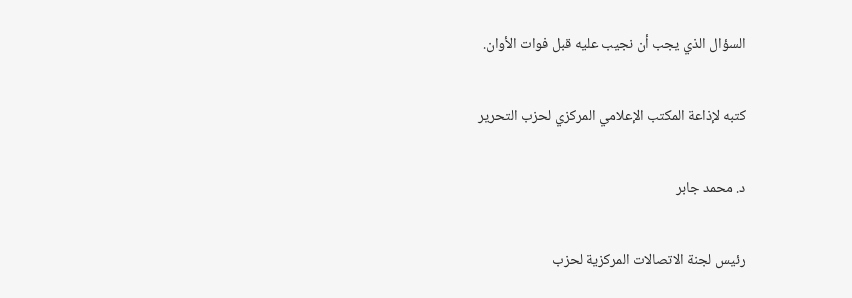السؤال الذي يجب أن نجيب عليه قبل فوات الأوان.

كتبه لإذاعة المكتب الإعلامي المركزي لحزب التحرير

د. محمد جابر

رئيس لجنة الاتصالات المركزية لحزب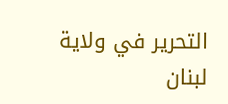التحرير في ولاية لبنان